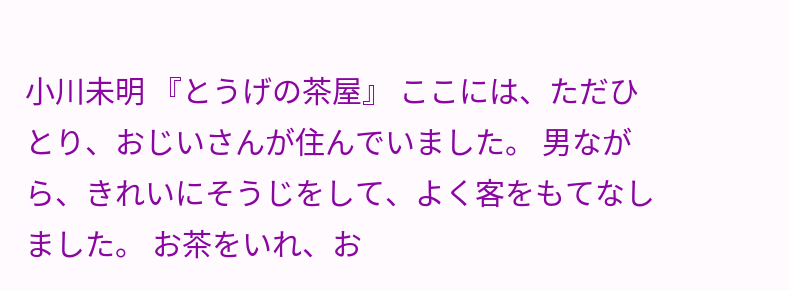小川未明 『とうげの茶屋』 ここには、ただひとり、おじいさんが住んでいました。 男ながら、きれいにそうじをして、よく客をもてなしました。 お茶をいれ、お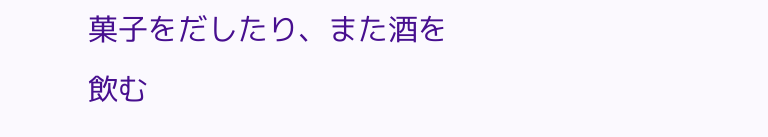菓子をだしたり、また酒を飲む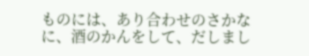ものには、あり合わせのさかなに、酒のかんをして、だしまし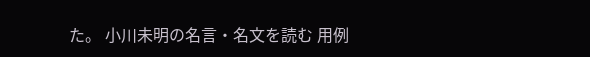た。 小川未明の名言・名文を読む 用例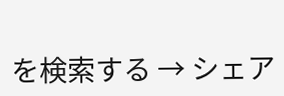を検索する → シェア